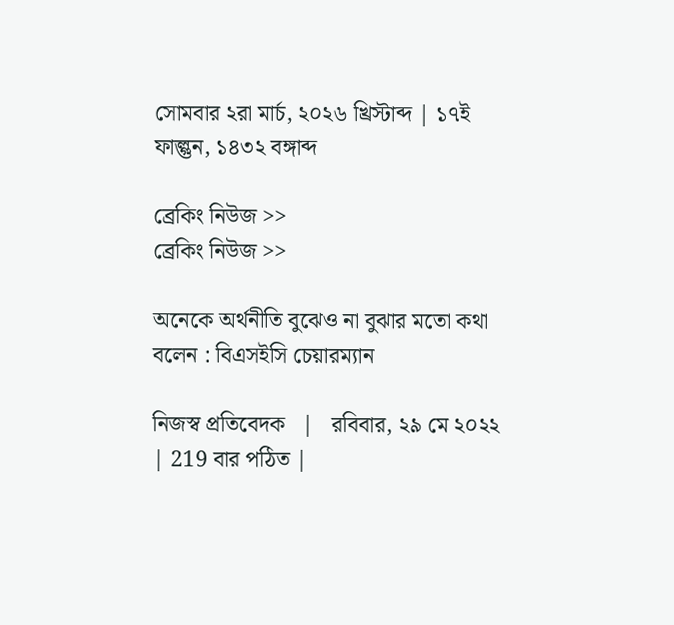সোমবার ২রা মার্চ, ২০২৬ খ্রিস্টাব্দ | ১৭ই ফাল্গুন, ১৪৩২ বঙ্গাব্দ

ব্রেকিং নিউজ >>
ব্রেকিং নিউজ >>

অনেকে অর্থনীতি বুঝেও না বুঝার মতো কথা বলেন : বিএসইসি চেয়ারম্যান

নিজস্ব প্রতিবেদক   |   রবিবার, ২৯ মে ২০২২ | 219 বার পঠিত |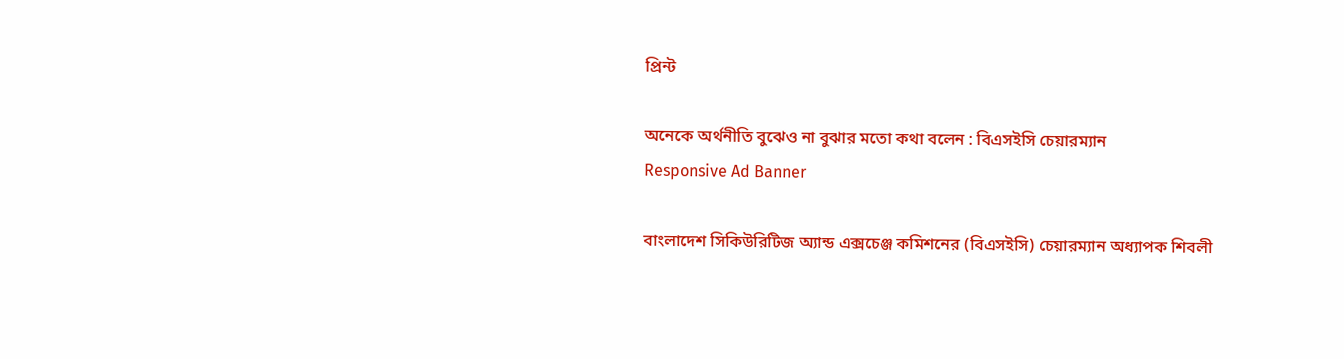প্রিন্ট

অনেকে অর্থনীতি বুঝেও না বুঝার মতো কথা বলেন : বিএসইসি চেয়ারম্যান
Responsive Ad Banner

বাংলাদেশ সিকিউরিটিজ অ্যান্ড এক্সচেঞ্জ কমিশনের (বিএসইসি) চেয়ারম্যান অধ্যাপক শিবলী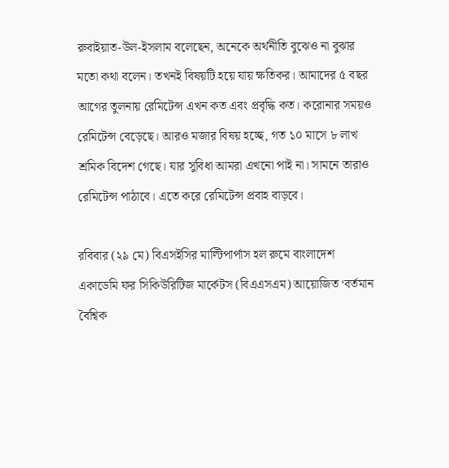রুবাইয়াত-উল-ইসলাম বলেছেন, অনেকে অর্থনীতি বুঝেও না বুঝার মতো কথা বলেন। তখনই বিষয়টি হয়ে যায় ক্ষতিকর। আমাদের ৫ বছর আগের তুলনায় রেমিটেন্স এখন কত এবং প্রবৃদ্ধি কত। করোনার সময়ও রেমিটেন্স বেড়েছে। আরও মজার বিষয় হচ্ছে, গত ১০ মাসে ৮ লাখ শ্রমিক বিদেশ গেছে। যার সুবিধা আমরা এখনো পাই না। সামনে তারাও রেমিটেন্স পাঠাবে। এতে করে রেমিটেন্স প্রবাহ বাড়বে।

রবিবার (২৯ মে) বিএসইসির মাল্টিপার্পাস হল রুমে বাংলাদেশ একাডেমি ফর সিকিউরিটিজ মার্কেটস (বিএএসএম) আয়োজিত ‘বর্তমান বৈশ্বিক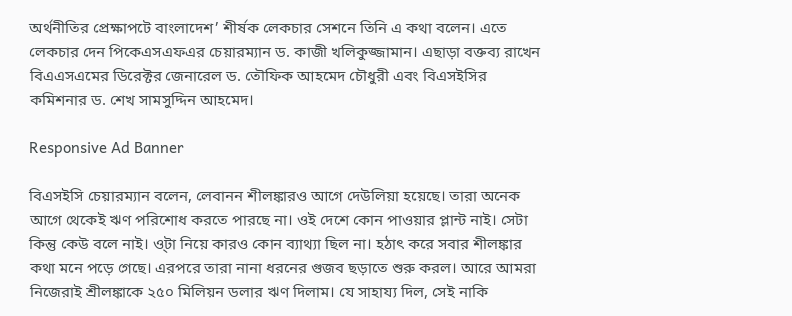অর্থনীতির প্রেক্ষাপটে বাংলাদেশ’ শীর্ষক লেকচার সেশনে তিনি এ কথা বলেন। এতে লেকচার দেন পিকেএসএফএর চেয়ারম্যান ড. কাজী খলিকুজ্জামান। এছাড়া বক্তব্য রাখেন বিএএসএমের ডিরেক্টর জেনারেল ড. তৌফিক আহমেদ চৌধুরী এবং বিএসইসির কমিশনার ড. শেখ সামসুদ্দিন আহমেদ।

Responsive Ad Banner

বিএসইসি চেয়ারম্যান বলেন, লেবানন শীলঙ্কারও আগে দেউলিয়া হয়েছে। তারা অনেক আগে থেকেই ঋণ পরিশোধ করতে পারছে না। ওই দেশে কোন পাওয়ার প্লান্ট নাই। সেটা কিন্তু কেউ বলে নাই। ও্টা নিয়ে কারও কোন ব্যাথ্যা ছিল না। হঠাৎ করে সবার শীলঙ্কার কথা মনে পড়ে গেছে। এরপরে তারা নানা ধরনের গুজব ছড়াতে শুরু করল। আরে আমরা নিজেরাই শ্রীলঙ্কাকে ২৫০ মিলিয়ন ডলার ঋণ দিলাম। যে সাহায্য দিল, সেই নাকি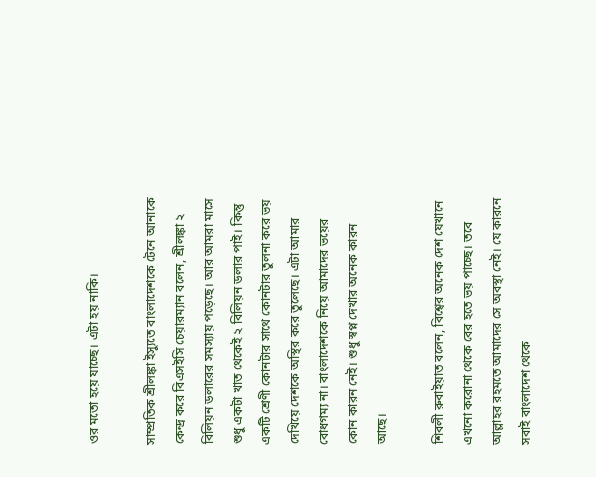ওর মতো হয়ে যাচ্ছে। এটা হয় নাকি।

সাম্প্রতিক শ্রীলঙ্কা ইস্যুতে বাংলাদেশকে টেনে আনাকে কেন্দ্র করে বিএসইসি চেয়ারম্যান বলেন, শ্রীলঙ্কা ২ বিলিয়ন ডলারের সমস্যায় পড়েছে। আর আমরা মাসে শুধু একটা খাত থেকেই ২ বিলিয়ন ডলার পাই। কিন্তু একটি শ্রেণী কোনটার সাথে কোনটার তুলনা করে ভয় দেখিয়ে দেশকে অস্থির করে তুলেছে। এটা আমার বোধগম্য না। বাংলাদেশকে নিয়ে আমাদের ভয়ের কোন কারন নেই। শুধু স্বপ্ন দেখার অনেক কারন আছে।

শিবলী রুবাইয়াত বলেন, বিশ্বের অনেক দেশ যেখানে এখনো করোনা থেকে বের হতে ভয় পাচ্ছে। তবে আল্লাহর রহমতে আমাদের সে অবস্থা নেই। যে কারনে সবাই বাংলাদেশ থেকে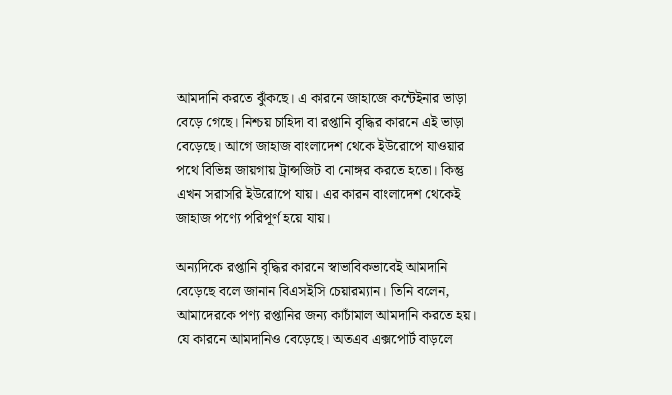আমদানি করতে ঝুঁকছে। এ কারনে জাহাজে কন্টেইনার ভাড়া বেড়ে গেছে। নিশ্চয় চাহিদা বা রপ্তানি বৃদ্ধির কারনে এই ভাড়া বেড়েছে। আগে জাহাজ বাংলাদেশ থেকে ইউরোপে যাওয়ার পথে বিভিন্ন জায়গায় ট্রান্সজিট বা নোঙ্গর করতে হতো। কিন্তু এখন সরাসরি ইউরোপে যায়। এর কারন বাংলাদেশ থেকেই জাহাজ পণ্যে পরিপূর্ণ হয়ে যায়।

অন্যদিকে রপ্তানি বৃদ্ধির কারনে স্বাভাবিকভাবেই আমদানি বেড়েছে বলে জানান বিএসইসি চেয়ারম্যান। তিনি বলেন, আমাদেরকে পণ্য রপ্তানির জন্য কাচাঁমাল আমদানি করতে হয়। যে কারনে আমদানিও বেড়েছে। অতএব এক্সপোর্ট বাড়লে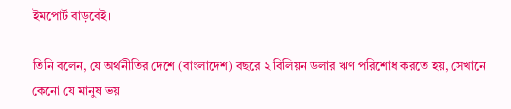ইমপোর্ট বাড়বেই।

তিনি বলেন, যে অর্থনীতির দেশে (বাংলাদেশ) বছরে ২ বিলিয়ন ডলার ঋণ পরিশোধ করতে হয়, সেখানে কেনো যে মানুষ ভয়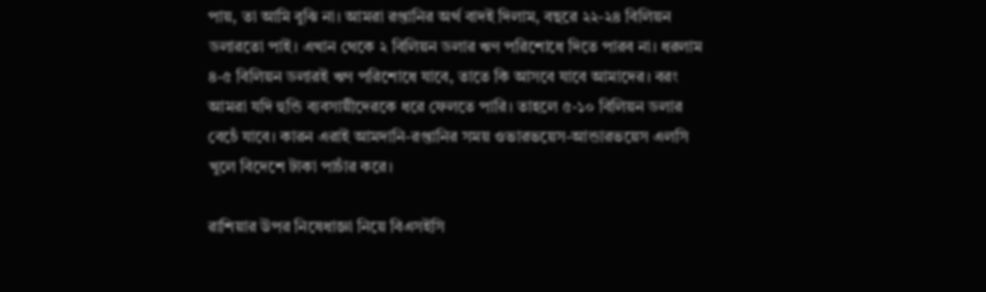পায়, তা আমি বুঝি না। আমরা রপ্তানির অর্থ বাদই দিলাম, বছরে ২২-২৪ বিলিয়ন ডলারতো পাই। এখান থেকে ২ বিলিয়ন ডলার ঋণ পরিশোধে দিতে পারব না। ধরলাম ৪-৫ বিলিয়ন ডলারই ঋণ পরিশোধে যাবে, তাতে কি আসবে যাবে আমাদের। বরং আমরা যদি হুন্ডি ব্যবসায়ীদেরকে ধরে ফেলতে পারি। তাহলে ৫-১০ বিলিয়ন ডলার বেচেঁ যাবে। কারন এরাই আমদানি-রপ্তানির সময় ওভারভয়েস-আন্ডারভয়েস এলসি খুলে বিদেশে টাকা পাচাঁর করে।

রাশিয়ার উপর নিষেধাজ্ঞা নিয়ে বিএসইসি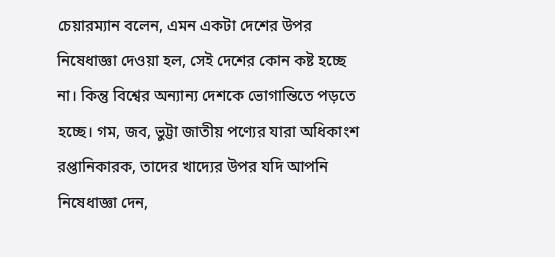চেয়ারম্যান বলেন, এমন একটা দেশের উপর নিষেধাজ্ঞা দেওয়া হল, সেই দেশের কোন কষ্ট হচ্ছে না। কিন্তু বিশ্বের অন্যান্য দেশকে ভোগান্তিতে পড়তে হচ্ছে। গম, জব, ভুট্টা জাতীয় পণ্যের যারা অধিকাংশ রপ্তানিকারক, তাদের খাদ্যের উপর যদি আপনি নিষেধাজ্ঞা দেন,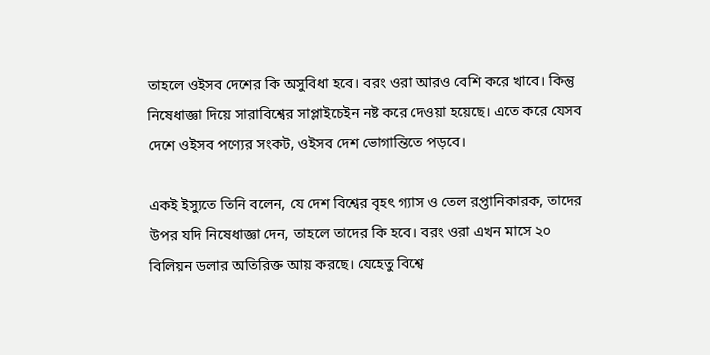তাহলে ওইসব দেশের কি অসুবিধা হবে। বরং ওরা আরও বেশি করে খাবে। কিন্তু নিষেধাজ্ঞা দিয়ে সারাবিশ্বের সাপ্লাইচেইন নষ্ট করে দেওয়া হয়েছে। এতে করে যেসব দেশে ওইসব পণ্যের সংকট, ওইসব দেশ ভোগান্তিতে পড়বে।

একই ইস্যুতে তিনি বলেন, যে দেশ বিশ্বের বৃহৎ গ্যাস ও তেল রপ্তানিকারক, তাদের উপর যদি নিষেধাজ্ঞা দেন, তাহলে তাদের কি হবে। বরং ওরা এখন মাসে ২০ বিলিয়ন ডলার অতিরিক্ত আয় করছে। যেহেতু বিশ্বে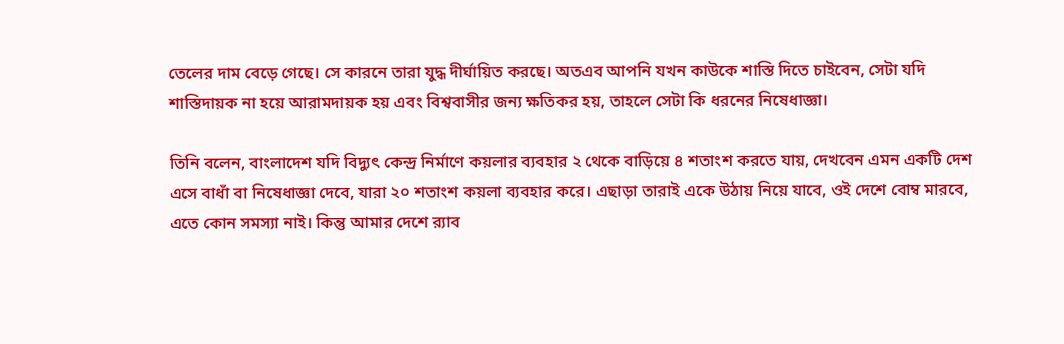তেলের দাম বেড়ে গেছে। সে কারনে তারা যুদ্ধ দীর্ঘায়িত করছে। অতএব আপনি যখন কাউকে শাস্তি দিতে চাইবেন, সেটা যদি শাস্তিদায়ক না হয়ে আরামদায়ক হয় এবং বিশ্ববাসীর জন্য ক্ষতিকর হয়, তাহলে সেটা কি ধরনের নিষেধাজ্ঞা।

তিনি বলেন, বাংলাদেশ যদি বিদ্যুৎ কেন্দ্র নির্মাণে কয়লার ব্যবহার ২ থেকে বাড়িয়ে ৪ শতাংশ করতে যায়, দেখবেন এমন একটি দেশ এসে বাধাঁ বা নিষেধাজ্ঞা দেবে, যারা ২০ শতাংশ কয়লা ব্যবহার করে। এছাড়া তারাই একে উঠায় নিয়ে যাবে, ওই দেশে বোম্ব মারবে, এতে কোন সমস্যা নাই। কিন্তু আমার দেশে র‌্যাব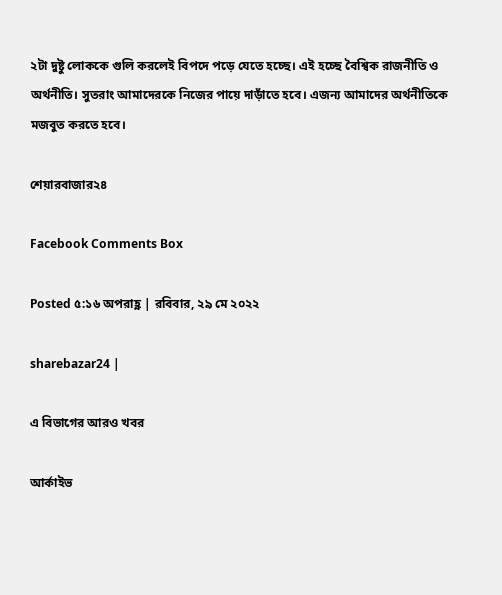২টা দুষ্টু লোককে গুলি করলেই বিপদে পড়ে যেতে হচ্ছে। এই হচ্ছে বৈশ্বিক রাজনীতি ও অর্থনীতি। সুতরাং আমাদেরকে নিজের পায়ে দাড়াঁতে হবে। এজন্য আমাদের অর্থনীতিকে মজবুত করতে হবে।

শেয়ারবাজার২৪

Facebook Comments Box

Posted ৫:১৬ অপরাহ্ণ | রবিবার, ২৯ মে ২০২২

sharebazar24 |

এ বিভাগের আরও খবর

আর্কাইভ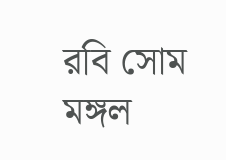রবি সোম মঙ্গল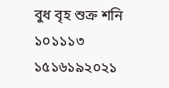বুধ বৃহ শুক্র শনি
১০১১১৩
১৫১৬১৯২০২১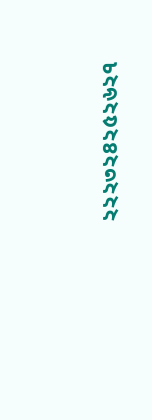২২২৩২৪২৫২৬২৭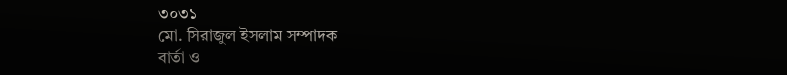৩০৩১
মো. সিরাজুল ইসলাম সম্পাদক
বার্তা ও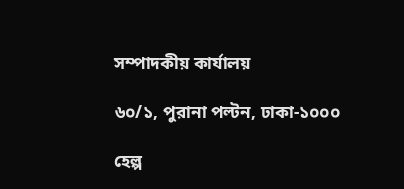সম্পাদকীয় কার্যালয়

৬০/১, পুরানা পল্টন, ঢাকা-১০০০

হেল্প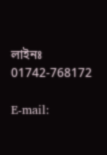লাইনঃ 01742-768172

E-mail: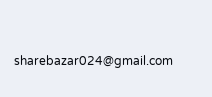sharebazar024@gmail.com